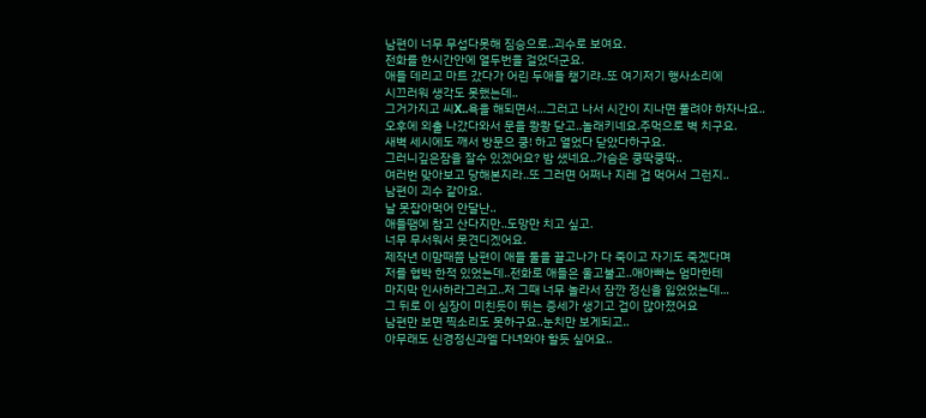남편이 너무 무섭다못해 짐승으로..괴수로 보여요.
전화를 한시간안에 열두번을 걸었더군요.
애들 데리고 마트 갔다가 어린 두애들 챙기랴..또 여기저기 행사소리에
시끄러워 생각도 못했는데..
그거가지고 씨X..욕을 해되면서...그러고 나서 시간이 지나면 풀려야 하자나요..
오후에 외출 나갔다와서 문을 쾅쾅 닫고..놀래키네요.주먹으로 벽 치구요.
새벽 세시에도 깨서 방문으 쿵! 하고 열었다 닫았다하구요.
그러니깊은잠을 잘수 있겠어요? 밤 샜네요..가슴은 쿵딱쿵딱..
여러번 맞아보고 당해본지라..또 그러면 어쩌나 지레 겁 먹어서 그런지..
남편이 괴수 같아요.
날 못잡아먹어 안달난..
애들땜에 참고 산다지만..도망만 치고 싶고.
너무 무서워서 못견디겠어요.
제작년 이맘때쯤 남편이 애들 둘을 끌고나가 다 죽이고 자기도 죽겠다며
저를 협박 한적 있었는데..전화로 애들은 울고불고..애아빠는 엄마한테
마지막 인사하라그러고..저 그때 너무 놀라서 잠깐 정신을 잃었었는데...
그 뒤로 이 심장이 미친듯이 뛰는 증세가 생기고 겁이 많아졌어요
남편만 보면 찍소리도 못하구요..눈치만 보게되고..
아무래도 신경정신과엘 다녀와야 할듯 싶어요..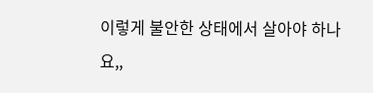이렇게 불안한 상태에서 살아야 하나요,,